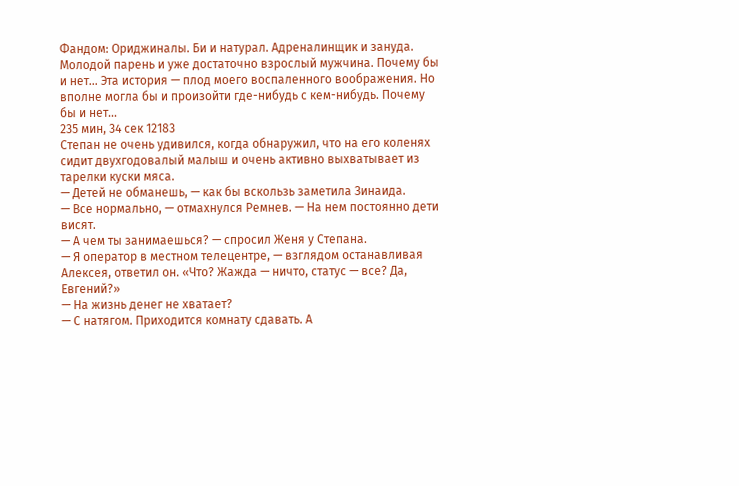Фандом: Ориджиналы. Би и натурал. Адреналинщик и зануда. Молодой парень и уже достаточно взрослый мужчина. Почему бы и нет… Эта история — плод моего воспаленного воображения. Но вполне могла бы и произойти где-нибудь с кем-нибудь. Почему бы и нет…
235 мин, 34 сек 12183
Степан не очень удивился, когда обнаружил, что на его коленях сидит двухгодовалый малыш и очень активно выхватывает из тарелки куски мяса.
— Детей не обманешь, — как бы вскользь заметила Зинаида.
— Все нормально, — отмахнулся Ремнев. — На нем постоянно дети висят.
— А чем ты занимаешься? — спросил Женя у Степана.
— Я оператор в местном телецентре, — взглядом останавливая Алексея, ответил он. «Что? Жажда — ничто, статус — все? Да, Евгений?»
— На жизнь денег не хватает?
— С натягом. Приходится комнату сдавать. А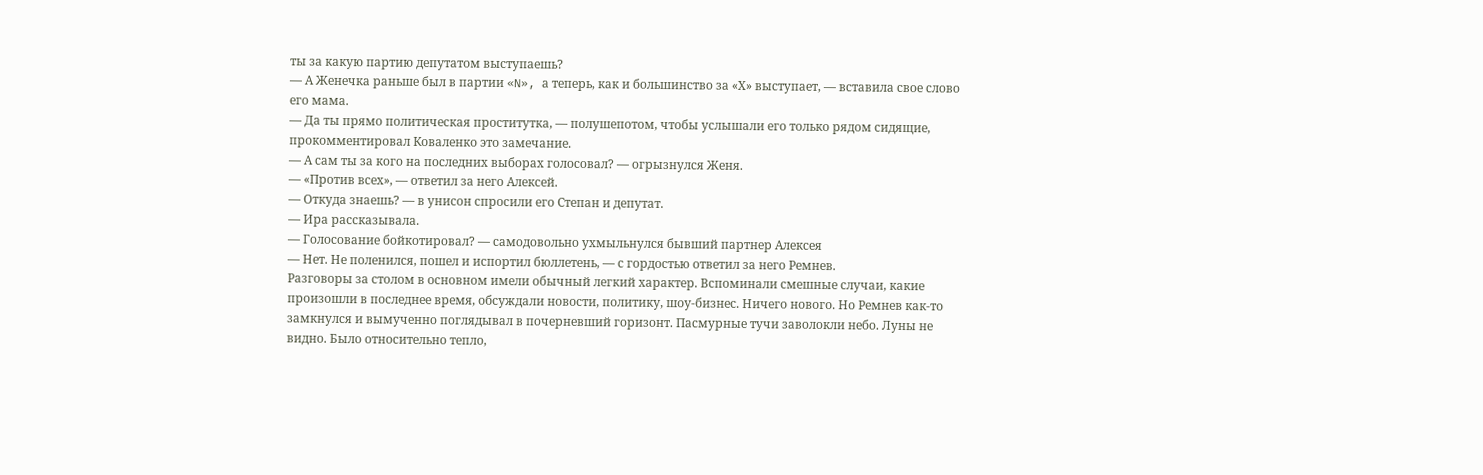ты за какую партию депутатом выступаешь?
— А Женечка раньше был в партии «N», а теперь, как и большинство за «Х» выступает, — вставила свое слово его мама.
— Да ты прямо политическая проститутка, — полушепотом, чтобы услышали его только рядом сидящие, прокомментировал Коваленко это замечание.
— А сам ты за кого на последних выборах голосовал? — огрызнулся Женя.
— «Против всех», — ответил за него Алексей.
— Откуда знаешь? — в унисон спросили его Степан и депутат.
— Ира рассказывала.
— Голосование бойкотировал? — самодовольно ухмыльнулся бывший партнер Алексея
— Нет. Не поленился, пошел и испортил бюллетень, — с гордостью ответил за него Ремнев.
Разговоры за столом в основном имели обычный легкий характер. Вспоминали смешные случаи, какие произошли в последнее время, обсуждали новости, политику, шоу-бизнес. Ничего нового. Но Ремнев как-то замкнулся и вымученно поглядывал в почерневший горизонт. Пасмурные тучи заволокли небо. Луны не видно. Было относительно тепло,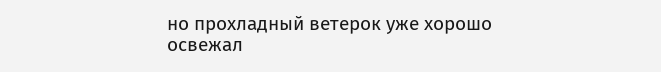но прохладный ветерок уже хорошо освежал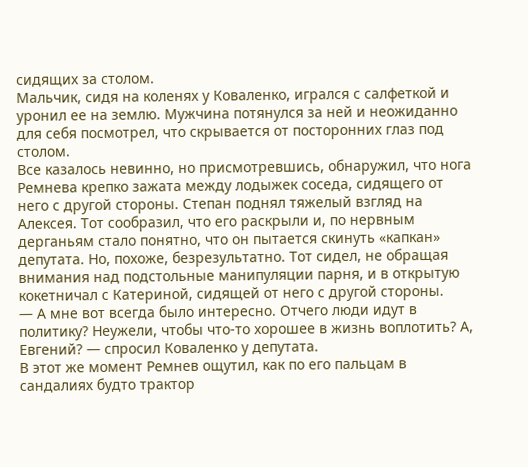сидящих за столом.
Мальчик, сидя на коленях у Коваленко, игрался с салфеткой и уронил ее на землю. Мужчина потянулся за ней и неожиданно для себя посмотрел, что скрывается от посторонних глаз под столом.
Все казалось невинно, но присмотревшись, обнаружил, что нога Ремнева крепко зажата между лодыжек соседа, сидящего от него с другой стороны. Степан поднял тяжелый взгляд на Алексея. Тот сообразил, что его раскрыли и, по нервным дерганьям стало понятно, что он пытается скинуть «капкан» депутата. Но, похоже, безрезультатно. Тот сидел, не обращая внимания над подстольные манипуляции парня, и в открытую кокетничал с Катериной, сидящей от него с другой стороны.
— А мне вот всегда было интересно. Отчего люди идут в политику? Неужели, чтобы что-то хорошее в жизнь воплотить? А, Евгений? — спросил Коваленко у депутата.
В этот же момент Ремнев ощутил, как по его пальцам в сандалиях будто трактор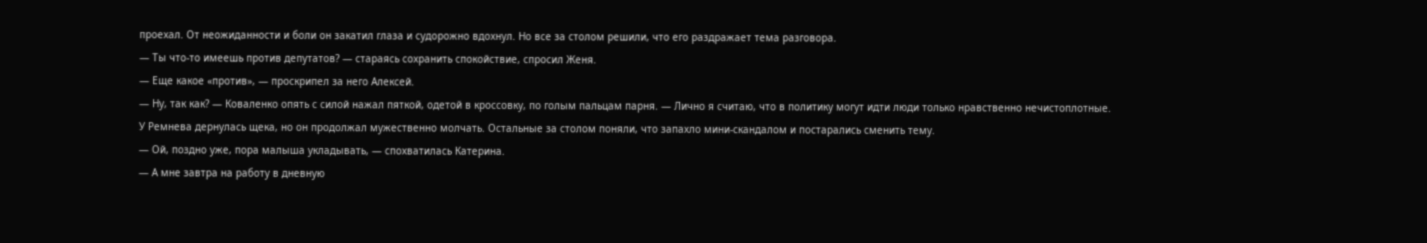проехал. От неожиданности и боли он закатил глаза и судорожно вдохнул. Но все за столом решили, что его раздражает тема разговора.
— Ты что-то имеешь против депутатов? — стараясь сохранить спокойствие, спросил Женя.
— Еще какое «против», — проскрипел за него Алексей.
— Ну, так как? — Коваленко опять с силой нажал пяткой, одетой в кроссовку, по голым пальцам парня. — Лично я считаю, что в политику могут идти люди только нравственно нечистоплотные.
У Ремнева дернулась щека, но он продолжал мужественно молчать. Остальные за столом поняли, что запахло мини-скандалом и постарались сменить тему.
— Ой, поздно уже, пора малыша укладывать, — спохватилась Катерина.
— А мне завтра на работу в дневную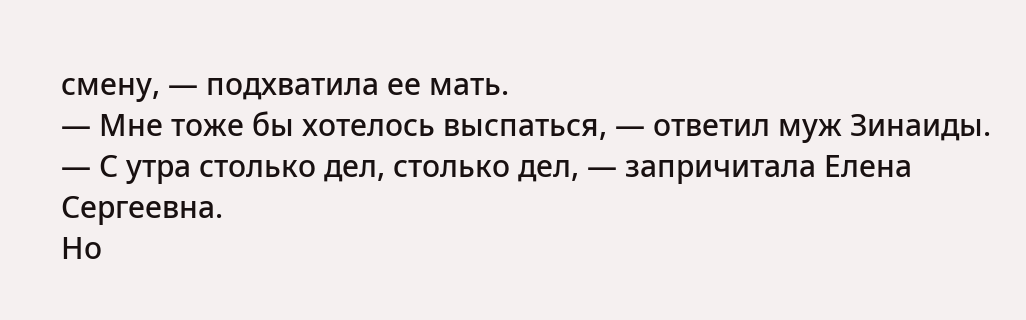смену, — подхватила ее мать.
— Мне тоже бы хотелось выспаться, — ответил муж Зинаиды.
— С утра столько дел, столько дел, — запричитала Елена Сергеевна.
Но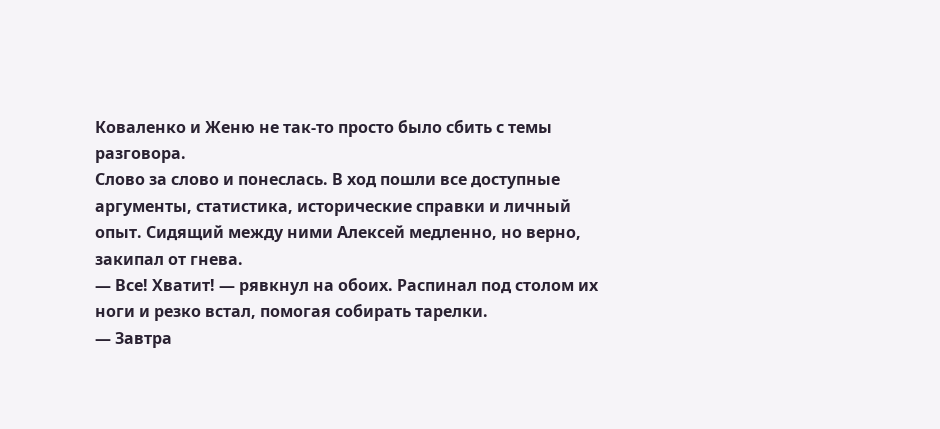Коваленко и Женю не так-то просто было сбить с темы разговора.
Слово за слово и понеслась. В ход пошли все доступные аргументы, статистика, исторические справки и личный опыт. Сидящий между ними Алексей медленно, но верно, закипал от гнева.
— Все! Хватит! — рявкнул на обоих. Распинал под столом их ноги и резко встал, помогая собирать тарелки.
— Завтра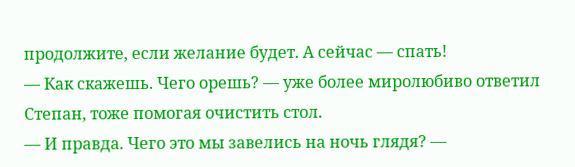продолжите, если желание будет. А сейчас — спать!
— Как скажешь. Чего орешь? — уже более миролюбиво ответил Степан, тоже помогая очистить стол.
— И правда. Чего это мы завелись на ночь глядя? —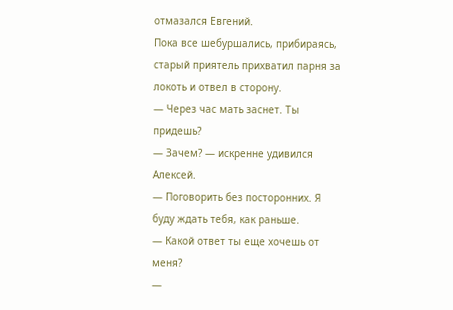отмазался Евгений.
Пока все шебуршались, прибираясь, старый приятель прихватил парня за локоть и отвел в сторону.
— Через час мать заснет. Ты придешь?
— Зачем? — искренне удивился Алексей.
— Поговорить без посторонних. Я буду ждать тебя, как раньше.
— Какой ответ ты еще хочешь от меня?
—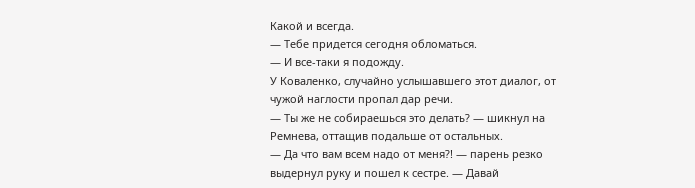Какой и всегда.
— Тебе придется сегодня обломаться.
— И все-таки я подожду.
У Коваленко, случайно услышавшего этот диалог, от чужой наглости пропал дар речи.
— Ты же не собираешься это делать? — шикнул на Ремнева, оттащив подальше от остальных.
— Да что вам всем надо от меня?! — парень резко выдернул руку и пошел к сестре. — Давай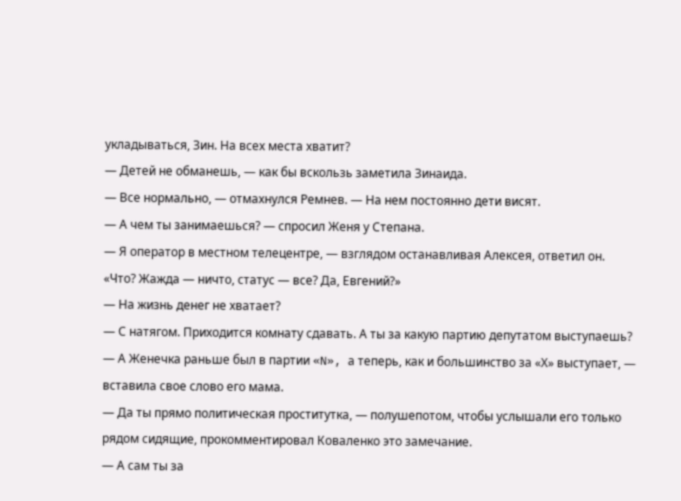укладываться, Зин. На всех места хватит?
— Детей не обманешь, — как бы вскользь заметила Зинаида.
— Все нормально, — отмахнулся Ремнев. — На нем постоянно дети висят.
— А чем ты занимаешься? — спросил Женя у Степана.
— Я оператор в местном телецентре, — взглядом останавливая Алексея, ответил он. «Что? Жажда — ничто, статус — все? Да, Евгений?»
— На жизнь денег не хватает?
— С натягом. Приходится комнату сдавать. А ты за какую партию депутатом выступаешь?
— А Женечка раньше был в партии «N», а теперь, как и большинство за «Х» выступает, — вставила свое слово его мама.
— Да ты прямо политическая проститутка, — полушепотом, чтобы услышали его только рядом сидящие, прокомментировал Коваленко это замечание.
— А сам ты за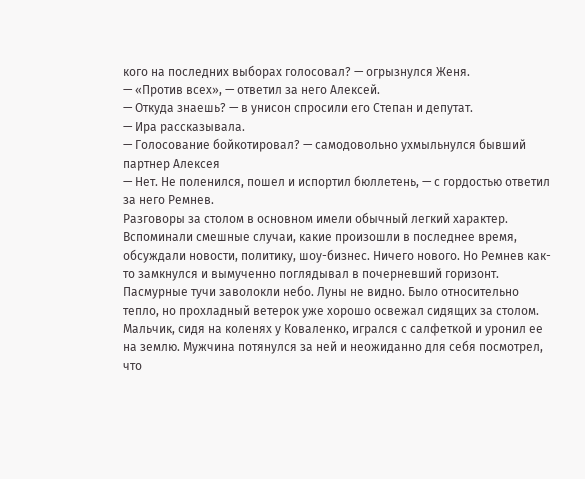кого на последних выборах голосовал? — огрызнулся Женя.
— «Против всех», — ответил за него Алексей.
— Откуда знаешь? — в унисон спросили его Степан и депутат.
— Ира рассказывала.
— Голосование бойкотировал? — самодовольно ухмыльнулся бывший партнер Алексея
— Нет. Не поленился, пошел и испортил бюллетень, — с гордостью ответил за него Ремнев.
Разговоры за столом в основном имели обычный легкий характер. Вспоминали смешные случаи, какие произошли в последнее время, обсуждали новости, политику, шоу-бизнес. Ничего нового. Но Ремнев как-то замкнулся и вымученно поглядывал в почерневший горизонт. Пасмурные тучи заволокли небо. Луны не видно. Было относительно тепло, но прохладный ветерок уже хорошо освежал сидящих за столом.
Мальчик, сидя на коленях у Коваленко, игрался с салфеткой и уронил ее на землю. Мужчина потянулся за ней и неожиданно для себя посмотрел, что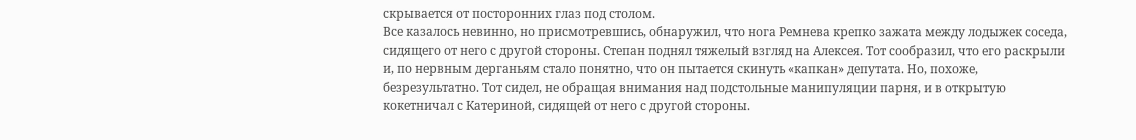скрывается от посторонних глаз под столом.
Все казалось невинно, но присмотревшись, обнаружил, что нога Ремнева крепко зажата между лодыжек соседа, сидящего от него с другой стороны. Степан поднял тяжелый взгляд на Алексея. Тот сообразил, что его раскрыли и, по нервным дерганьям стало понятно, что он пытается скинуть «капкан» депутата. Но, похоже, безрезультатно. Тот сидел, не обращая внимания над подстольные манипуляции парня, и в открытую кокетничал с Катериной, сидящей от него с другой стороны.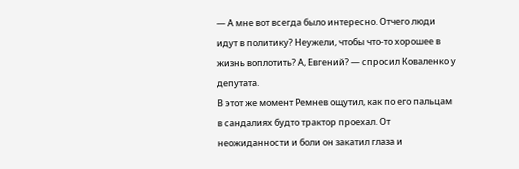— А мне вот всегда было интересно. Отчего люди идут в политику? Неужели, чтобы что-то хорошее в жизнь воплотить? А, Евгений? — спросил Коваленко у депутата.
В этот же момент Ремнев ощутил, как по его пальцам в сандалиях будто трактор проехал. От неожиданности и боли он закатил глаза и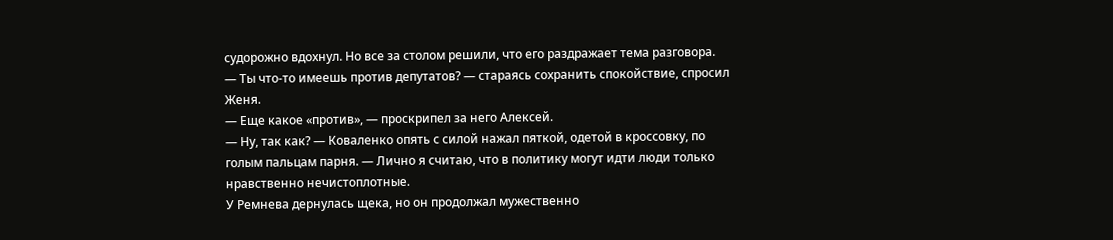судорожно вдохнул. Но все за столом решили, что его раздражает тема разговора.
— Ты что-то имеешь против депутатов? — стараясь сохранить спокойствие, спросил Женя.
— Еще какое «против», — проскрипел за него Алексей.
— Ну, так как? — Коваленко опять с силой нажал пяткой, одетой в кроссовку, по голым пальцам парня. — Лично я считаю, что в политику могут идти люди только нравственно нечистоплотные.
У Ремнева дернулась щека, но он продолжал мужественно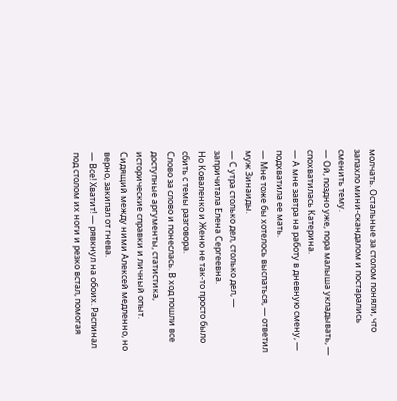молчать. Остальные за столом поняли, что запахло мини-скандалом и постарались сменить тему.
— Ой, поздно уже, пора малыша укладывать, — спохватилась Катерина.
— А мне завтра на работу в дневную смену, — подхватила ее мать.
— Мне тоже бы хотелось выспаться, — ответил муж Зинаиды.
— С утра столько дел, столько дел, — запричитала Елена Сергеевна.
Но Коваленко и Женю не так-то просто было сбить с темы разговора.
Слово за слово и понеслась. В ход пошли все доступные аргументы, статистика, исторические справки и личный опыт. Сидящий между ними Алексей медленно, но верно, закипал от гнева.
— Все! Хватит! — рявкнул на обоих. Распинал под столом их ноги и резко встал, помогая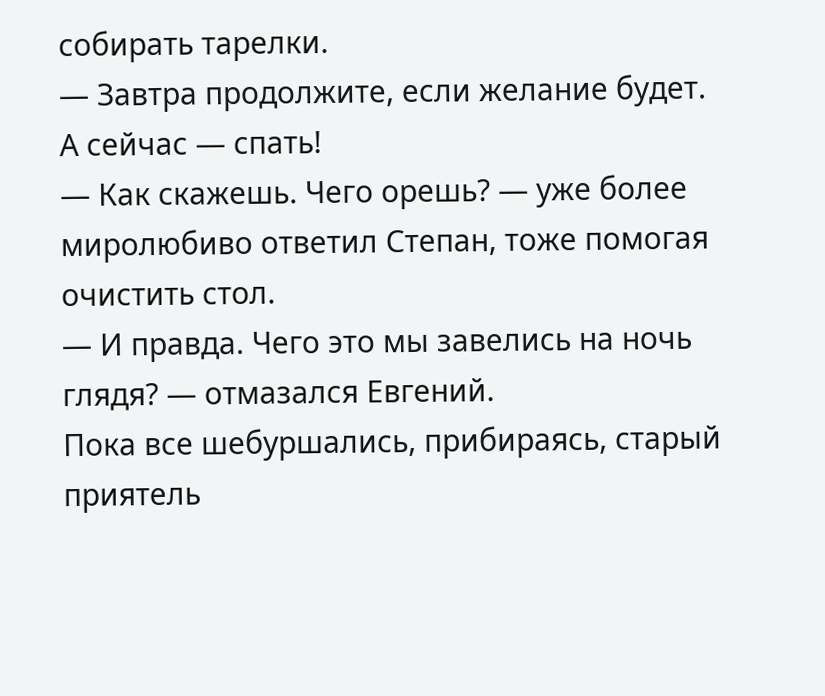собирать тарелки.
— Завтра продолжите, если желание будет. А сейчас — спать!
— Как скажешь. Чего орешь? — уже более миролюбиво ответил Степан, тоже помогая очистить стол.
— И правда. Чего это мы завелись на ночь глядя? — отмазался Евгений.
Пока все шебуршались, прибираясь, старый приятель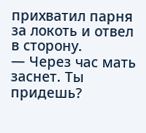прихватил парня за локоть и отвел в сторону.
— Через час мать заснет. Ты придешь?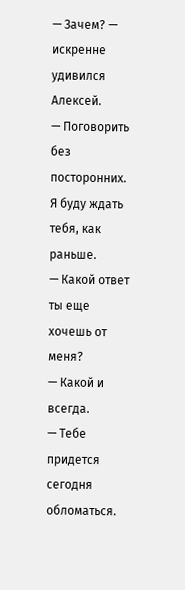— Зачем? — искренне удивился Алексей.
— Поговорить без посторонних. Я буду ждать тебя, как раньше.
— Какой ответ ты еще хочешь от меня?
— Какой и всегда.
— Тебе придется сегодня обломаться.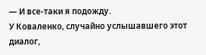— И все-таки я подожду.
У Коваленко, случайно услышавшего этот диалог,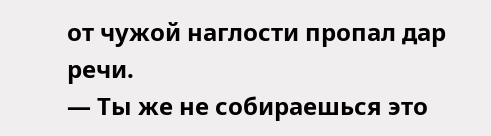от чужой наглости пропал дар речи.
— Ты же не собираешься это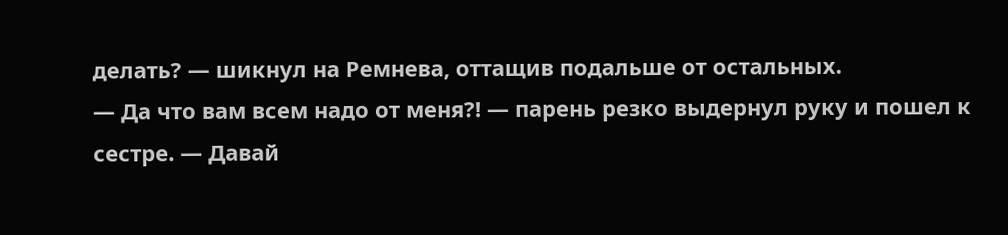делать? — шикнул на Ремнева, оттащив подальше от остальных.
— Да что вам всем надо от меня?! — парень резко выдернул руку и пошел к сестре. — Давай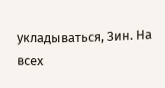укладываться, Зин. На всех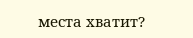места хватит?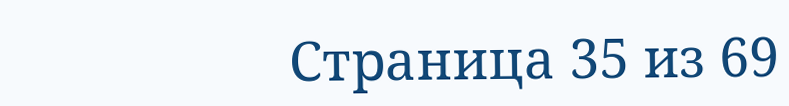Страница 35 из 69